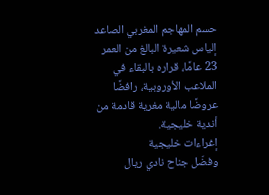حسم المهاجم المغربي الصاعد إلياس شعيرة البالغ من العمر 23 عامًا، قراره بالبقاء في الملاعب الأوروبية، رافضًا عروضًا مالية مغرية قادمة من أندية خليجية.
إغراءات خليجية
وفضّل جناح نادي ريال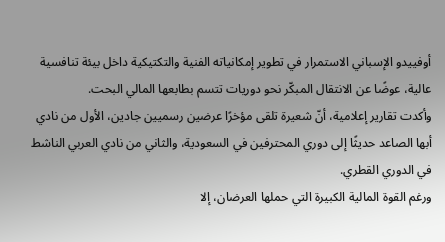أوفييدو الإسباني الاستمرار في تطوير إمكانياته الفنية والتكتيكية داخل بيئة تنافسية عالية، عوضًا عن الانتقال المبكّر نحو دوريات تتسم بطابعها المالي البحت.
وأكدت تقارير إعلامية، أنّ شعيرة تلقى مؤخرًا عرضين رسميين جادين، الأول من نادي أبها الصاعد حديثًا إلى دوري المحترفين في السعودية، والثاني من نادي العربي الناشط في الدوري القطري.
ورغم القوة المالية الكبيرة التي حملها العرضان، إلا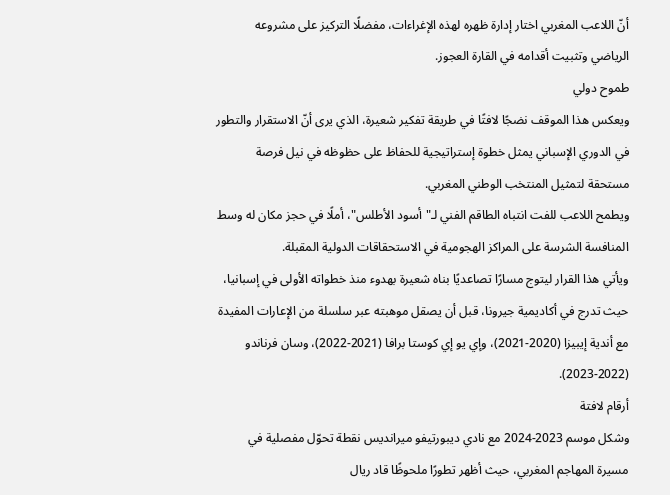أنّ اللاعب المغربي اختار إدارة ظهره لهذه الإغراءات، مفضلًا التركيز على مشروعه الرياضي وتثبيت أقدامه في القارة العجوز.
طموح دولي
ويعكس هذا الموقف نضجًا لافتًا في طريقة تفكير شعيرة، الذي يرى أنّ الاستقرار والتطور في الدوري الإسباني يمثل خطوة إستراتيجية للحفاظ على حظوظه في نيل فرصة مستحقة لتمثيل المنتخب الوطني المغربي.
ويطمح اللاعب للفت انتباه الطاقم الفني لـ"أسود الأطلس"، أملًا في حجز مكان له وسط المنافسة الشرسة على المراكز الهجومية في الاستحقاقات الدولية المقبلة.
ويأتي هذا القرار ليتوج مسارًا تصاعديًا بناه شعيرة بهدوء منذ خطواته الأولى في إسبانيا، حيث تدرج في أكاديمية جيرونا، قبل أن يصقل موهبته عبر سلسلة من الإعارات المفيدة مع أندية إيبيزا (2020-2021)، وإي يو إي كوستا برافا (2021-2022)، وسان فرناندو (2022-2023).
أرقام لافتة
وشكل موسم 2023-2024 مع نادي ديبورتيفو ميرانديس نقطة تحوّل مفصلية في مسيرة المهاجم المغربي، حيث أظهر تطورًا ملحوظًا قاد ريال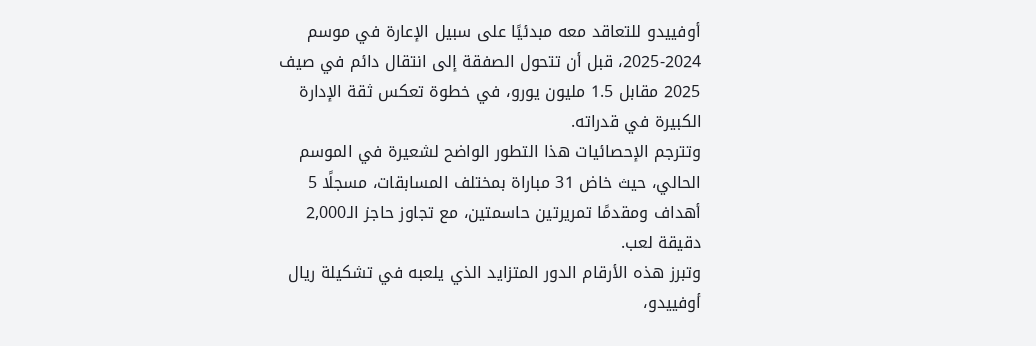أوفييدو للتعاقد معه مبدئيًا على سبيل الإعارة في موسم 2024-2025، قبل أن تتحول الصفقة إلى انتقال دائم في صيف 2025 مقابل 1.5 مليون يورو، في خطوة تعكس ثقة الإدارة الكبيرة في قدراته.
وتترجم الإحصائيات هذا التطور الواضح لشعيرة في الموسم الحالي، حيث خاض 31 مباراة بمختلف المسابقات، مسجلًا 5 أهداف ومقدمًا تمريرتين حاسمتين، مع تجاوز حاجز الـ2,000 دقيقة لعب.
وتبرز هذه الأرقام الدور المتزايد الذي يلعبه في تشكيلة ريال أوفييدو،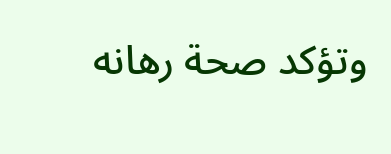وتؤكد صحة رهانه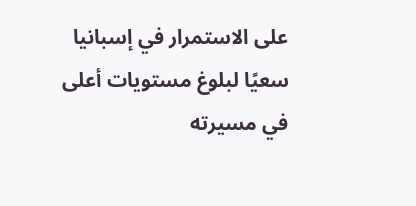على الاستمرار في إسبانيا سعيًا لبلوغ مستويات أعلى في مسيرته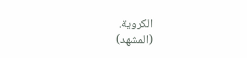الكروية.
(المشهد)